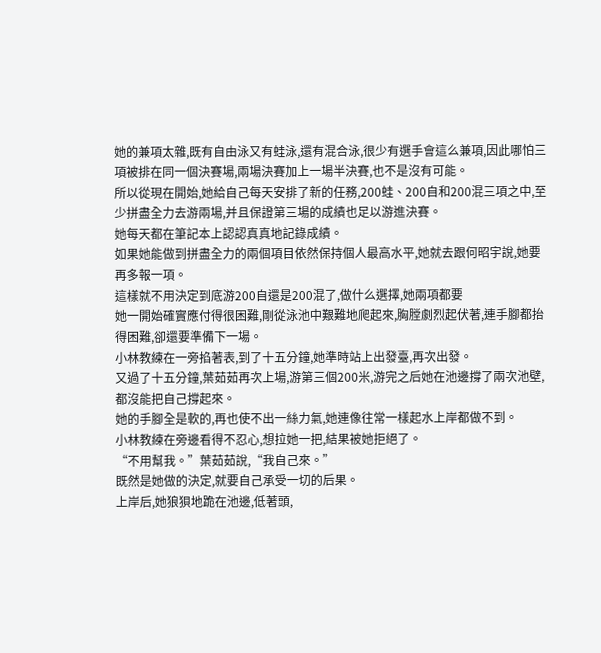她的兼項太雜,既有自由泳又有蛙泳,還有混合泳,很少有選手會這么兼項,因此哪怕三項被排在同一個決賽場,兩場決賽加上一場半決賽,也不是沒有可能。
所以從現在開始,她給自己每天安排了新的任務,200蛙、200自和200混三項之中,至少拼盡全力去游兩場,并且保證第三場的成績也足以游進決賽。
她每天都在筆記本上認認真真地記錄成績。
如果她能做到拼盡全力的兩個項目依然保持個人最高水平,她就去跟何昭宇說,她要再多報一項。
這樣就不用決定到底游200自還是200混了,做什么選擇,她兩項都要
她一開始確實應付得很困難,剛從泳池中艱難地爬起來,胸膛劇烈起伏著,連手腳都抬得困難,卻還要準備下一場。
小林教練在一旁掐著表,到了十五分鐘,她準時站上出發臺,再次出發。
又過了十五分鐘,葉茹茹再次上場,游第三個200米,游完之后她在池邊撐了兩次池壁,都沒能把自己撐起來。
她的手腳全是軟的,再也使不出一絲力氣,她連像往常一樣起水上岸都做不到。
小林教練在旁邊看得不忍心,想拉她一把,結果被她拒絕了。
“不用幫我。”葉茹茹說,“我自己來。”
既然是她做的決定,就要自己承受一切的后果。
上岸后,她狼狽地跪在池邊,低著頭,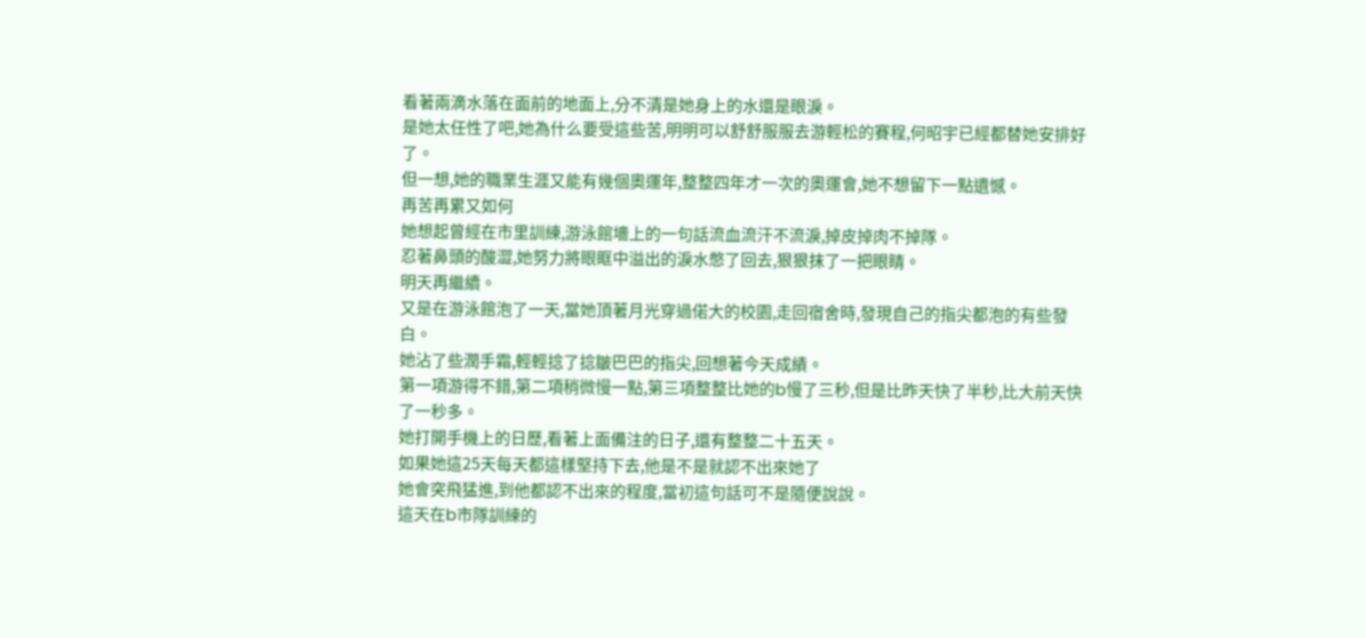看著兩滴水落在面前的地面上,分不清是她身上的水還是眼淚。
是她太任性了吧,她為什么要受這些苦,明明可以舒舒服服去游輕松的賽程,何昭宇已經都替她安排好了。
但一想,她的職業生涯又能有幾個奧運年,整整四年才一次的奧運會,她不想留下一點遺憾。
再苦再累又如何
她想起曾經在市里訓練,游泳館墻上的一句話流血流汗不流淚,掉皮掉肉不掉隊。
忍著鼻頭的酸澀,她努力將眼眶中溢出的淚水憋了回去,狠狠抹了一把眼睛。
明天再繼續。
又是在游泳館泡了一天,當她頂著月光穿過偌大的校園,走回宿舍時,發現自己的指尖都泡的有些發白。
她沾了些潤手霜,輕輕捻了捻皺巴巴的指尖,回想著今天成績。
第一項游得不錯,第二項稍微慢一點,第三項整整比她的b慢了三秒,但是比昨天快了半秒,比大前天快了一秒多。
她打開手機上的日歷,看著上面備注的日子,還有整整二十五天。
如果她這25天每天都這樣堅持下去,他是不是就認不出來她了
她會突飛猛進,到他都認不出來的程度,當初這句話可不是隨便說說。
這天在b市隊訓練的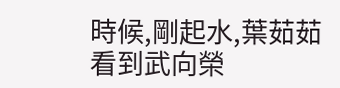時候,剛起水,葉茹茹看到武向榮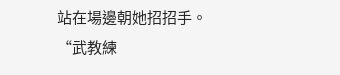站在場邊朝她招招手。
“武教練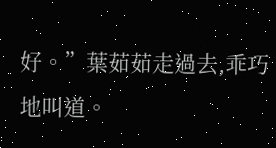好。”葉茹茹走過去,乖巧地叫道。